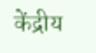केंद्रीय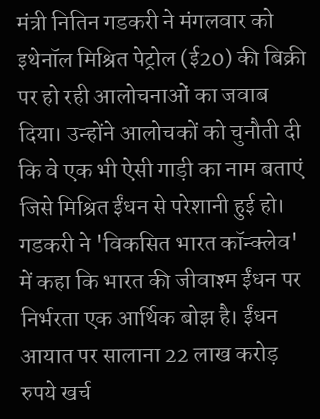मंत्री नितिन गडकरी ने मंगलवार को इथेनॉल मिश्रित पेट्रोल (ई20) की बिक्री पर हो रही आलोचनाओं का जवाब दिया। उन्होंने आलोचकों को चुनौती दी कि वे एक भी ऐसी गाड़ी का नाम बताएं जिसे मिश्रित ईंधन से परेशानी हुई हो। गडकरी ने 'विकसित भारत कॉन्क्लेव' में कहा कि भारत की जीवाश्म ईंधन पर निर्भरता एक आर्थिक बोझ है। ईंधन आयात पर सालाना 22 लाख करोड़ रुपये खर्च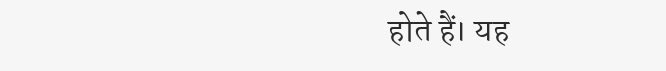होते हैं। यह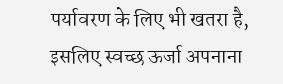पर्यावरण के लिए भी खतरा है, इसलिए स्वच्छ ऊर्जा अपनाना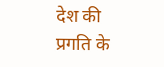देश की प्रगति के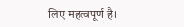लिए महत्वपूर्ण है।